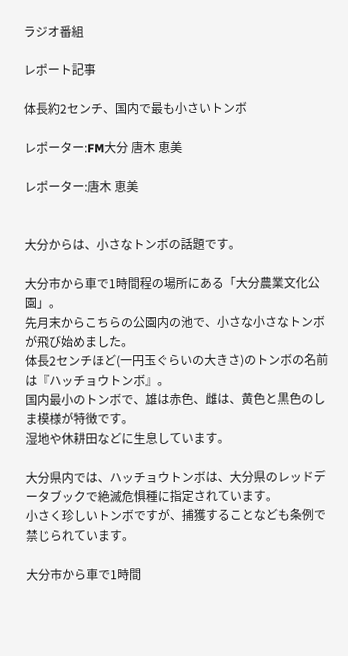ラジオ番組

レポート記事

体長約2センチ、国内で最も小さいトンボ

レポーター:FM大分 唐木 恵美

レポーター:唐木 恵美


大分からは、小さなトンボの話題です。

大分市から車で1時間程の場所にある「大分農業文化公園」。
先月末からこちらの公園内の池で、小さな小さなトンボが飛び始めました。
体長2センチほど(一円玉ぐらいの大きさ)のトンボの名前は『ハッチョウトンボ』。
国内最小のトンボで、雄は赤色、雌は、黄色と黒色のしま模様が特徴です。
湿地や休耕田などに生息しています。

大分県内では、ハッチョウトンボは、大分県のレッドデータブックで絶滅危惧種に指定されています。
小さく珍しいトンボですが、捕獲することなども条例で禁じられています。

大分市から車で1時間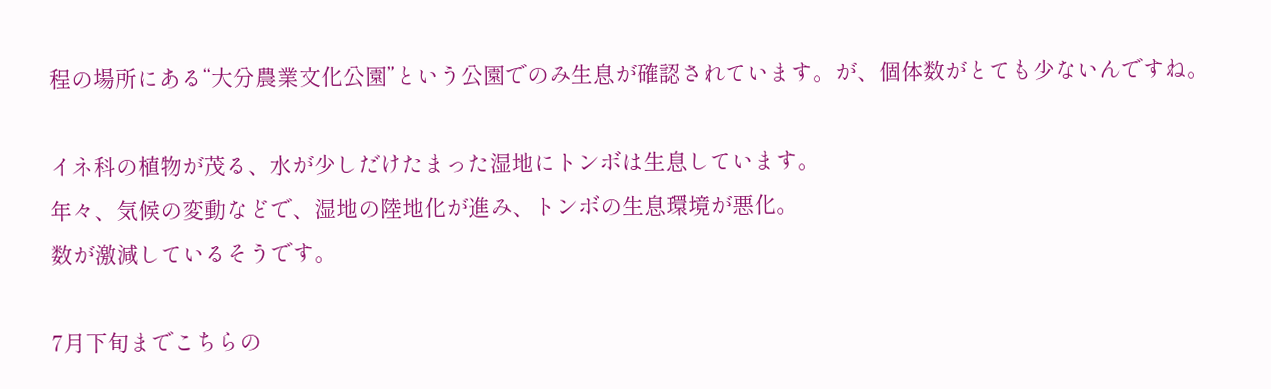程の場所にある“大分農業文化公園”という公園でのみ生息が確認されています。が、個体数がとても少ないんですね。

イネ科の植物が茂る、水が少しだけたまった湿地にトンボは生息しています。
年々、気候の変動などで、湿地の陸地化が進み、トンボの生息環境が悪化。
数が激減しているそうです。

7月下旬までこちらの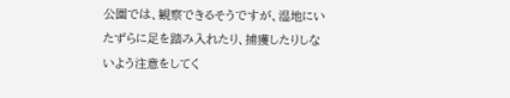公園では、観察できるそうですが、湿地にいたずらに足を踏み入れたり、捕獲したりしないよう注意をしてく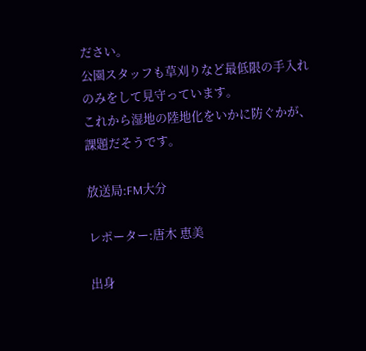ださい。
公園スタッフも草刈りなど最低限の手入れのみをして見守っています。
これから湿地の陸地化をいかに防ぐかが、課題だそうです。

放送局:FM大分

レポーター:唐木 恵美

出身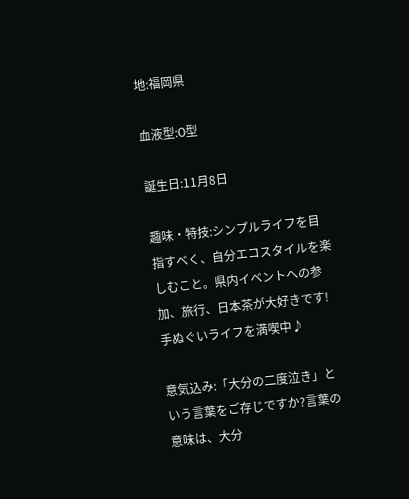地:福岡県

血液型:O型

誕生日:11月8日

趣味・特技:シンプルライフを目指すべく、自分エコスタイルを楽しむこと。県内イベントへの参加、旅行、日本茶が大好きです!手ぬぐいライフを満喫中♪

意気込み:「大分の二度泣き」という言葉をご存じですか?言葉の意味は、大分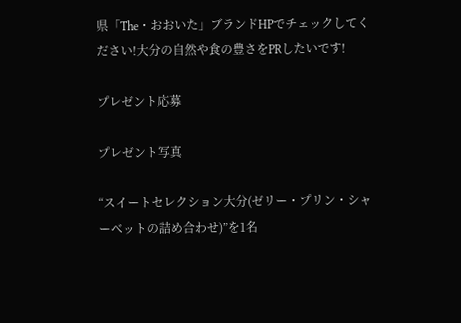県「The・おおいた」ブランドHPでチェックしてください!大分の自然や食の豊さをPRしたいです!

プレゼント応募

プレゼント写真

“スイートセレクション大分(ゼリー・プリン・シャーベットの詰め合わせ)”を1名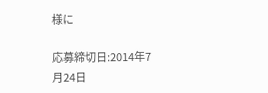様に

応募締切日:2014年7月24日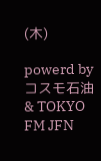(木)

powerd by コスモ石油 & TOKYO FM JFN